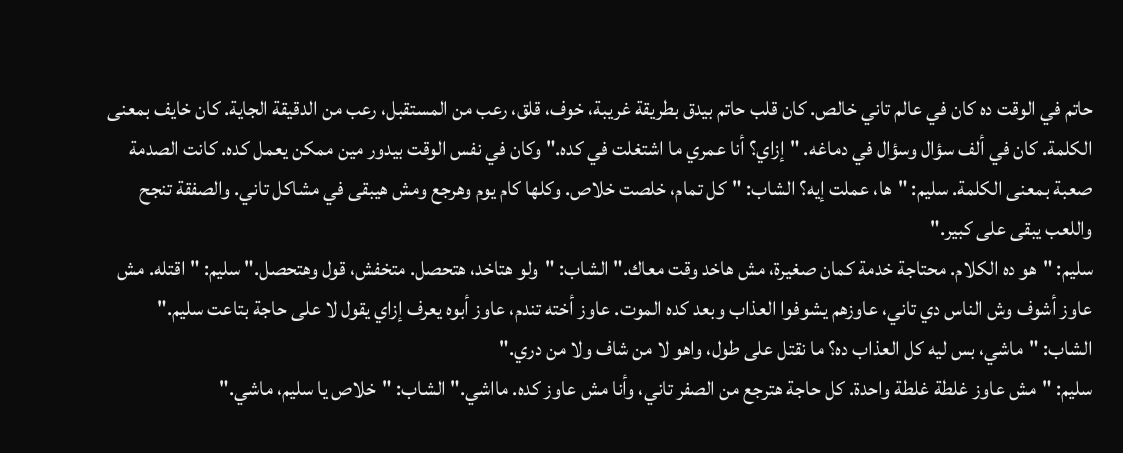حاتم في الوقت ده كان في عالم تاني خالص. كان قلب حاتم بيدق بطريقة غريبة، خوف، قلق، رعب من المستقبل، رعب من الدقيقة الجاية. كان خايف بمعنى الكلمة. كان في ألف سؤال وسؤال في دماغه. "إزاي؟ أنا عمري ما اشتغلت في كده." وكان في نفس الوقت بيدور مين ممكن يعمل كده. كانت الصدمة صعبة بمعنى الكلمة. سليم: "ها، عملت إيه؟ الشاب: "كل تمام، خلصت خلاص. وكلها كام يوم وهرجع ومش هيبقى في مشاكل تاني. والصفقة تنجح واللعب يبقى على كبير."
سليم: "هو ده الكلام. محتاجة خدمة كمان صغيرة، مش هاخد وقت معاك." الشاب: "ولو هتاخد، هتحصل. متخفش، قول وهتحصل." سليم: "اقتله. مش عاوز أشوف وش الناس دي تاني، عاوزهم يشوفوا العذاب وبعد كده الموت. عاوز أخته تندم، عاوز أبوه يعرف إزاي يقول لا على حاجة بتاعت سليم." الشاب: "ماشي، بس ليه كل العذاب ده؟ ما نقتل على طول، واهو لا من شاف ولا من دري."
سليم: "مش عاوز غلطة غلطة واحدة. كل حاجة هترجع من الصفر تاني، وأنا مش عاوز كده. مااشي." الشاب: "خلاص يا سليم، ماشي."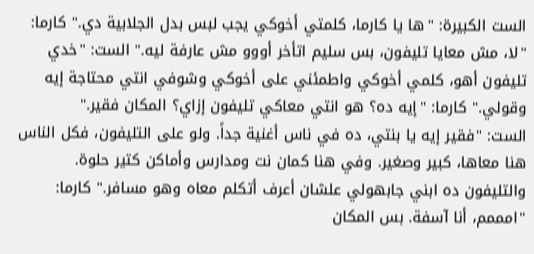الست الكبيرة: "ها يا كارما، كلمتي أخوكي يجب لبس بدل الجلابية دي." كارما: "لا، مش معايا تليفون، بس سليم اتأخر أووو مش عارفة ليه." الست: "خدي تليفون أهو، كلمي أخوكي واطمئني على أخوكي وشوفي انتي محتاجة إيه وقولي." كارما: "إيه ده؟ هو انتي معاكي تليفون إزاي؟ المكان فقير."
الست: "فقير إيه يا بنتي، ده في ناس أغنية جداً. ولو على التليفون، فكل الناس هنا معاها، كبير وصغير. وفي هنا كمان نت ومدارس وأماكن كتير حلوة. والتليفون ده ابني جابهولي علشان أعرف أتكلم معاه وهو مسافر." كارما: "امممم، أنا آسفة. بس المكان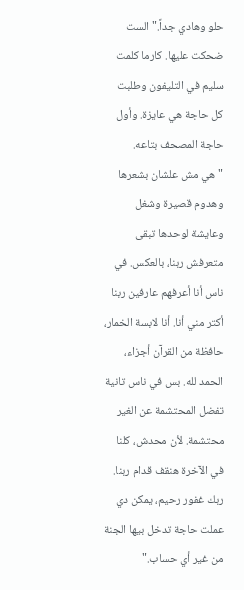حلو وهادي جداً." الست ضحكت عليها. كارما كلمت سليم في التليفون وطلبت كل حاجة هي عايزة. وأول حاجة المصحف بتاعه.
"هي مش علشان بشعرها وهدوم قصيرة وشغل وعايشة لوحدها تبقى متعرفش ربنا، بالعكس. في ناس أنا أعرفهم عارفين ربنا أكتر مني أنا. أنا لابسة الخمار، حافظة من القرآن أجزاء، الحمد لله. بس في ناس تانية تفضل المحتشمة عن الغير محتشمة. لأن محدش، كلنا في الآخرة هنقف قدام ربنا. ربك غفور رحيم، يمكن دي عملت حاجة تدخل بيها الجنة من غير أي حساب."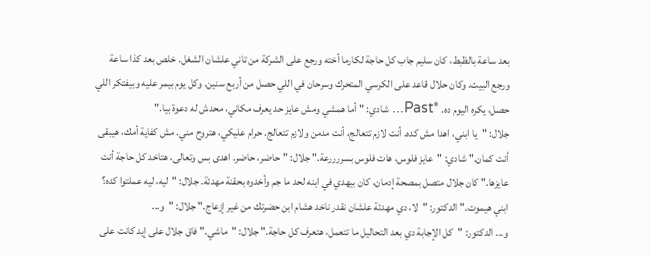بعد ساعة بالظبط، كان سليم جاب كل حاجة لكارما أخته ورجع على الشركة من تاني علشان الشغل. خلص بعد كذا ساعة ورجع البيت. وكان حلال قاعد على الكرسي المتحرك وسرحان في اللي حصل من أربع سنين. وكل يوم بيمر عليه وبيفتكر اللي حصل، يكره اليوم ده. *Past... شادي: "أما همشي ومش عايز حد يعرف مكاني، محدش له دعوة بيا."
جلال: "يا ابني، اهدا مش كده. أنت لازم تتعالج، أنت مدمن ولازم تتعالج. حرام عليكي، هتروح مني. مش كفاية أمك، هيبقى أنت كمان." شادي: "عايز فلوس، هات فلوس بسررررعة." جلال: "حاضر، حاضر. اهدى بس وتعالى، هتاخد كل حاجة أنت عايزها." كان جلال متصل بمصحة إدمان، كان بيهدي في ابنه لحد ما جم وأخدوه بحقنة مهدئة. جلال: "ليه، ليه عملتوا كده؟ ابني هيموت." الدكتور: "لا، دي مهدئة علشان نقدر ناخد هشام ابن حضرتك من غير إزعاج." جلال: "و...
و... الدكتور: "كل الإجابة دي بعد التحاليل ما تتعمل، هتعرف كل حاجة." جلال: "ماشي." فاق جلال على إيد كانت على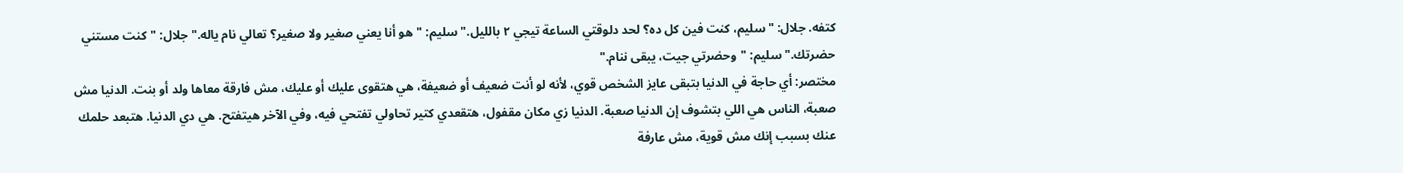كتفه. جلال: "سليم، كنت فين كل ده؟ لحد دلوقتي الساعة تيجي ٢ بالليل." سليم: "هو أنا يعني صغير ولا صغير؟ تعالي نام ياله." جلال: "كنت مستني حضرتك." سليم: "وحضرتي جيت، يبقى ننام."
مختصر: أي حاجة في الدنيا بتبقى عايز الشخص قوي، لأنه لو أنت ضعيف أو ضعيفة، هي هتقوى عليك أو عليك، مش فارقة معاها ولد أو بنت. الدنيا مش صعبة، الناس هي اللي بتشوف إن الدنيا صعبة. الدنيا زي مكان مقفول، هتقعدي كتير تحاولي تفتحي فيه، وفي الآخر هيتفتح. هي دي الدنيا. هتبعد حلمك عنك بسبب إنك مش قوية، مش عارفة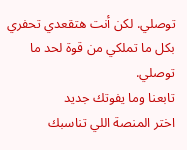توصلي. لكن أنت هتقعدي تحفري بكل ما تملكي من قوة لحد ما توصلي.
تابعنا وما يفوتك جديد
اختر المنصة اللي تناسبك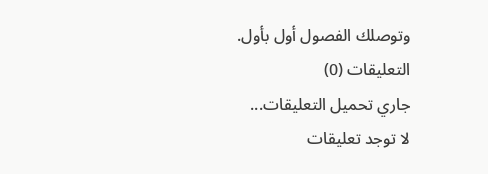وتوصلك الفصول أول بأول.
التعليقات (0)
جاري تحميل التعليقات...
لا توجد تعليقات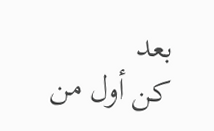بعد
كن أول من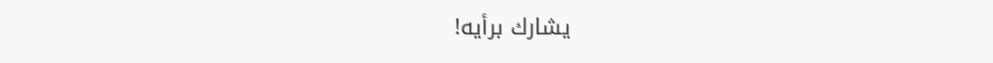يشارك برأيه!